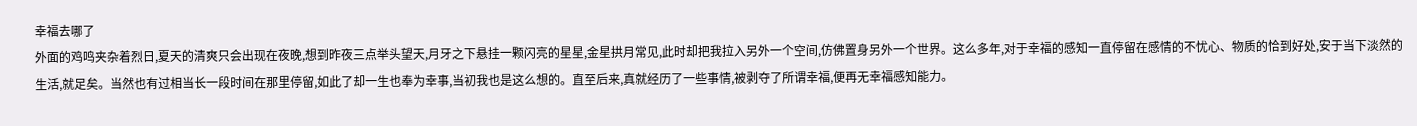幸福去哪了
外面的鸡鸣夹杂着烈日,夏天的清爽只会出现在夜晚,想到昨夜三点举头望天,月牙之下悬挂一颗闪亮的星星,金星拱月常见,此时却把我拉入另外一个空间,仿佛置身另外一个世界。这么多年,对于幸福的感知一直停留在感情的不忧心、物质的恰到好处,安于当下淡然的生活,就足矣。当然也有过相当长一段时间在那里停留,如此了却一生也奉为幸事,当初我也是这么想的。直至后来,真就经历了一些事情,被剥夺了所谓幸福,便再无幸福感知能力。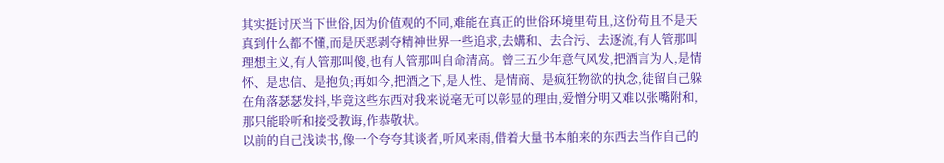其实挺讨厌当下世俗,因为价值观的不同,难能在真正的世俗环境里苟且,这份苟且不是天真到什么都不懂,而是厌恶剥夺精神世界一些追求,去媾和、去合污、去逐流,有人管那叫理想主义,有人管那叫傻,也有人管那叫自命清高。曾三五少年意气风发,把酒言为人,是情怀、是忠信、是抱负;再如今,把酒之下,是人性、是情商、是疯狂物欲的执念,徒留自己躲在角落瑟瑟发抖,毕竟这些东西对我来说毫无可以彰显的理由,爱憎分明又难以张嘴附和,那只能聆听和接受教诲,作恭敬状。
以前的自己浅读书,像一个夸夸其谈者,听风来雨,借着大量书本舶来的东西去当作自己的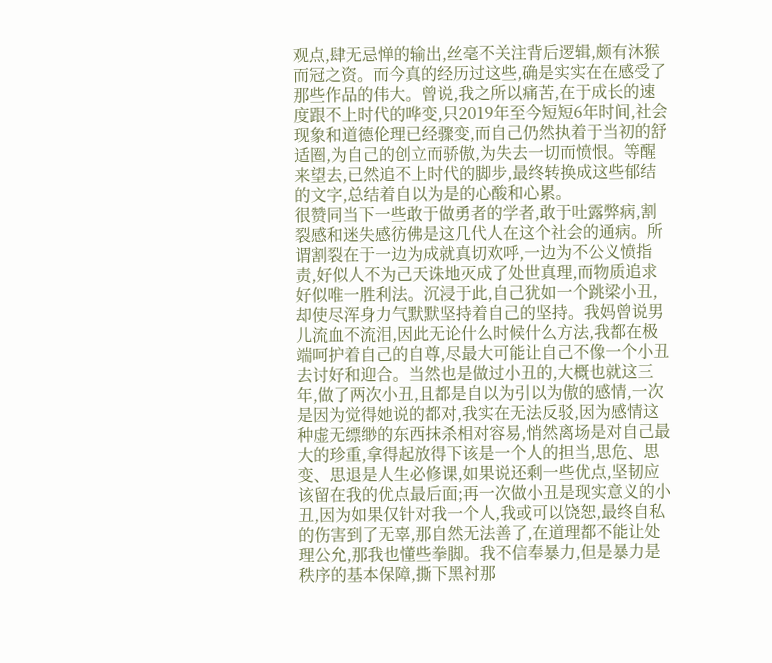观点,肆无忌惮的输出,丝毫不关注背后逻辑,颇有沐猴而冠之资。而今真的经历过这些,确是实实在在感受了那些作品的伟大。曾说,我之所以痛苦,在于成长的速度跟不上时代的哗变,只2019年至今短短6年时间,社会现象和道德伦理已经骤变,而自己仍然执着于当初的舒适圈,为自己的创立而骄傲,为失去一切而愤恨。等醒来望去,已然追不上时代的脚步,最终转换成这些郁结的文字,总结着自以为是的心酸和心累。
很赞同当下一些敢于做勇者的学者,敢于吐露弊病,割裂感和迷失感彷佛是这几代人在这个社会的通病。所谓割裂在于一边为成就真切欢呼,一边为不公义愤指责,好似人不为己天诛地灭成了处世真理,而物质追求好似唯一胜利法。沉浸于此,自己犹如一个跳梁小丑,却使尽浑身力气默默坚持着自己的坚持。我妈曾说男儿流血不流泪,因此无论什么时候什么方法,我都在极端呵护着自己的自尊,尽最大可能让自己不像一个小丑去讨好和迎合。当然也是做过小丑的,大概也就这三年,做了两次小丑,且都是自以为引以为傲的感情,一次是因为觉得她说的都对,我实在无法反驳,因为感情这种虚无缥缈的东西抹杀相对容易,悄然离场是对自己最大的珍重,拿得起放得下该是一个人的担当,思危、思变、思退是人生必修课,如果说还剩一些优点,坚韧应该留在我的优点最后面;再一次做小丑是现实意义的小丑,因为如果仅针对我一个人,我或可以饶恕,最终自私的伤害到了无辜,那自然无法善了,在道理都不能让处理公允,那我也懂些拳脚。我不信奉暴力,但是暴力是秩序的基本保障,撕下黑衬那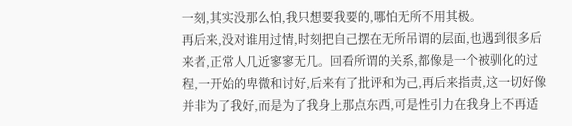一刻,其实没那么怕,我只想要我要的,哪怕无所不用其极。
再后来,没对谁用过情,时刻把自己摆在无所吊谓的层面,也遇到很多后来者,正常人几近寥寥无几。回看所谓的关系,都像是一个被驯化的过程,一开始的卑微和讨好,后来有了批评和为己,再后来指责,这一切好像并非为了我好,而是为了我身上那点东西,可是性引力在我身上不再适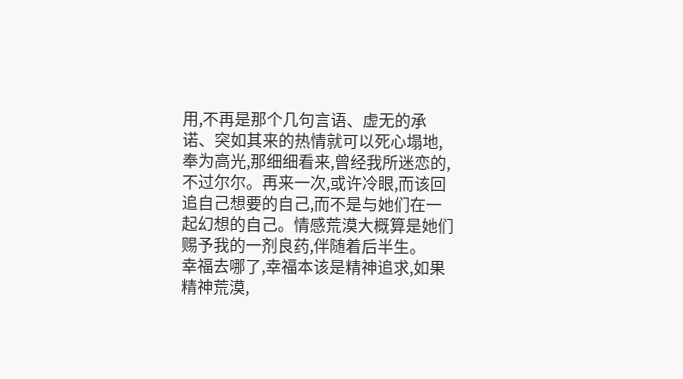用,不再是那个几句言语、虚无的承诺、突如其来的热情就可以死心塌地,奉为高光,那细细看来,曾经我所迷恋的,不过尔尔。再来一次,或许冷眼,而该回追自己想要的自己,而不是与她们在一起幻想的自己。情感荒漠大概算是她们赐予我的一剂良药,伴随着后半生。
幸福去哪了,幸福本该是精神追求,如果精神荒漠,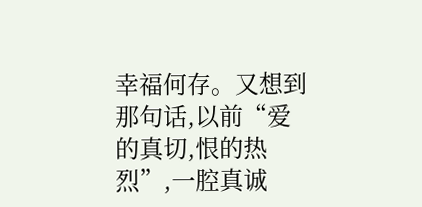幸福何存。又想到那句话,以前“爱的真切,恨的热烈”,一腔真诚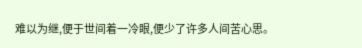难以为继,便于世间着一冷眼,便少了许多人间苦心思。